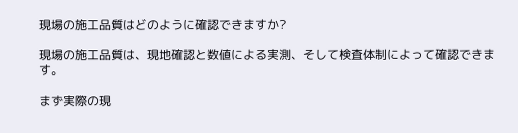現場の施工品質はどのように確認できますか?

現場の施工品質は、現地確認と数値による実測、そして検査体制によって確認できます。

まず実際の現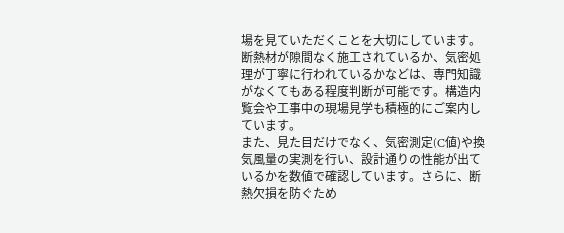場を見ていただくことを大切にしています。断熱材が隙間なく施工されているか、気密処理が丁寧に行われているかなどは、専門知識がなくてもある程度判断が可能です。構造内覧会や工事中の現場見学も積極的にご案内しています。
また、見た目だけでなく、気密測定(C値)や換気風量の実測を行い、設計通りの性能が出ているかを数値で確認しています。さらに、断熱欠損を防ぐため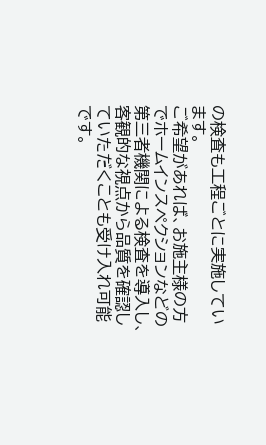の検査も工程ごとに実施しています。
ご希望があれば、お施主様の方でホームインスペクションなどの第三者機関による検査を導入し、客観的な視点から品質を確認していただくことも受け入れ可能です。